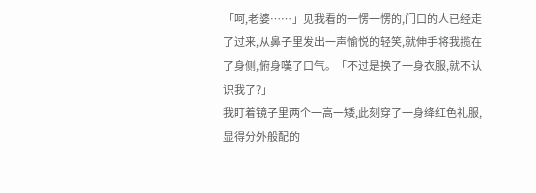「呵,老婆……」见我看的一愣一愣的,门口的人已经走了过来,从鼻子里发出一声愉悦的轻笑,就伸手将我揽在了身侧,俯身嘆了口气。「不过是换了一身衣服,就不认识我了?」
我盯着镜子里两个一高一矮,此刻穿了一身绛红色礼服,显得分外般配的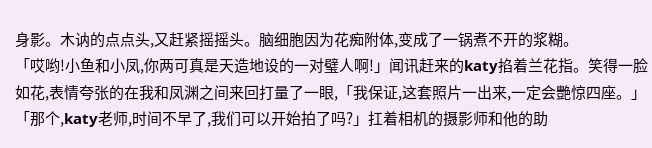身影。木讷的点点头,又赶紧摇摇头。脑细胞因为花痴附体,变成了一锅煮不开的浆糊。
「哎哟!小鱼和小凤,你两可真是天造地设的一对璧人啊!」闻讯赶来的katy掐着兰花指。笑得一脸如花,表情夸张的在我和凤渊之间来回打量了一眼,「我保证,这套照片一出来,一定会艷惊四座。」
「那个,katy老师,时间不早了,我们可以开始拍了吗?」扛着相机的摄影师和他的助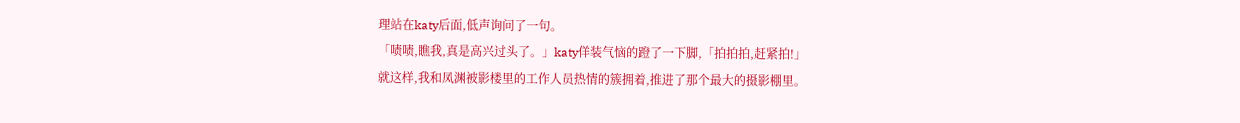理站在katy后面,低声询问了一句。
「啧啧,瞧我,真是高兴过头了。」katy佯装气恼的蹬了一下脚,「拍拍拍,赶紧拍!」
就这样,我和凤渊被影楼里的工作人员热情的簇拥着,推进了那个最大的摄影棚里。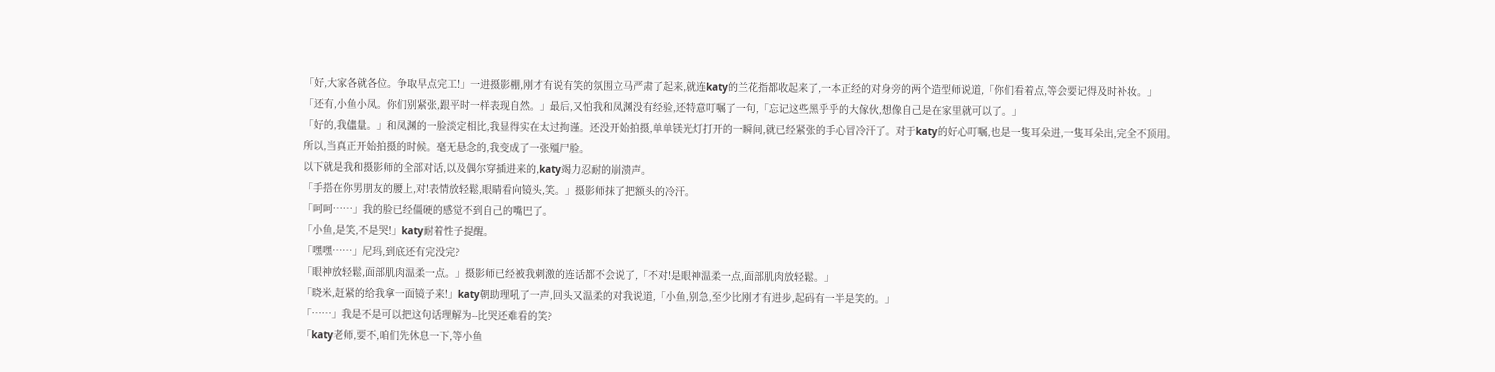「好,大家各就各位。争取早点完工!」一进摄影棚,刚才有说有笑的氛围立马严肃了起来,就连katy的兰花指都收起来了,一本正经的对身旁的两个造型师说道,「你们看着点,等会要记得及时补妆。」
「还有,小鱼小凤。你们别紧张,跟平时一样表现自然。」最后,又怕我和凤渊没有经验,还特意叮嘱了一句,「忘记这些黑乎乎的大傢伙,想像自己是在家里就可以了。」
「好的,我儘量。」和凤渊的一脸淡定相比,我显得实在太过拘谨。还没开始拍摄,单单镁光灯打开的一瞬间,就已经紧张的手心冒冷汗了。对于katy的好心叮嘱,也是一隻耳朵进,一隻耳朵出,完全不顶用。
所以,当真正开始拍摄的时候。毫无悬念的,我变成了一张殭尸脸。
以下就是我和摄影师的全部对话,以及偶尔穿插进来的,katy竭力忍耐的崩溃声。
「手搭在你男朋友的腰上,对!表情放轻鬆,眼睛看向镜头,笑。」摄影师抹了把额头的冷汗。
「呵呵……」我的脸已经僵硬的感觉不到自己的嘴巴了。
「小鱼,是笑,不是哭!」katy耐着性子提醒。
「嘿嘿……」尼玛,到底还有完没完?
「眼神放轻鬆,面部肌肉温柔一点。」摄影师已经被我刺激的连话都不会说了,「不对!是眼神温柔一点,面部肌肉放轻鬆。」
「晓米,赶紧的给我拿一面镜子来!」katy朝助理吼了一声,回头又温柔的对我说道,「小鱼,别急,至少比刚才有进步,起码有一半是笑的。」
「……」我是不是可以把这句话理解为--比哭还难看的笑?
「katy老师,要不,咱们先休息一下,等小鱼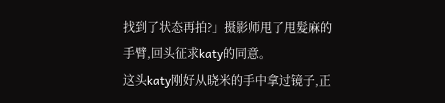找到了状态再拍?」摄影师甩了甩髮麻的手臂,回头征求katy的同意。
这头katy刚好从晓米的手中拿过镜子,正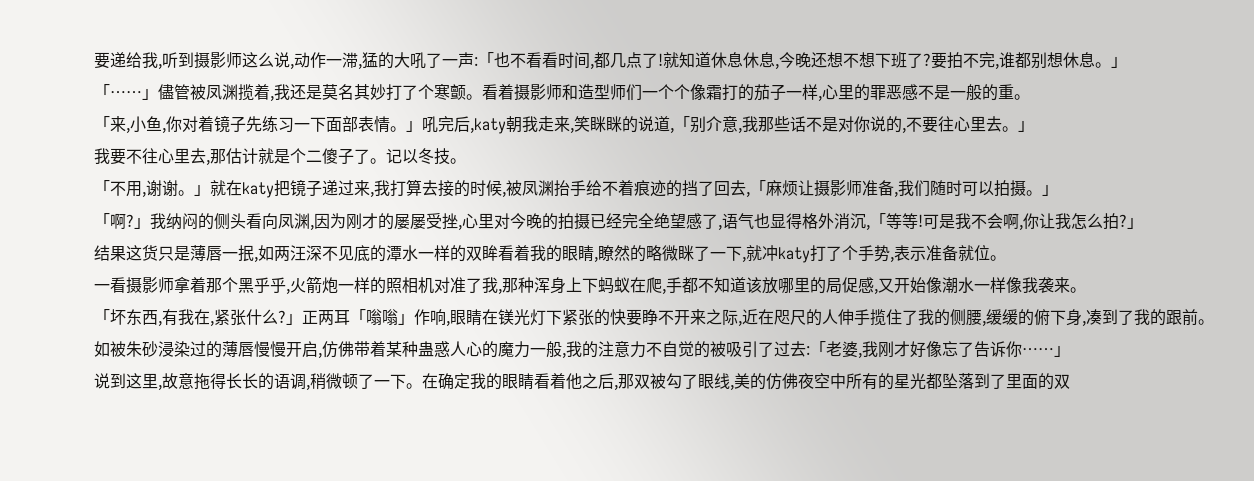要递给我,听到摄影师这么说,动作一滞,猛的大吼了一声:「也不看看时间,都几点了!就知道休息休息,今晚还想不想下班了?要拍不完,谁都别想休息。」
「……」儘管被凤渊揽着,我还是莫名其妙打了个寒颤。看着摄影师和造型师们一个个像霜打的茄子一样,心里的罪恶感不是一般的重。
「来,小鱼,你对着镜子先练习一下面部表情。」吼完后,katy朝我走来,笑眯眯的说道,「别介意,我那些话不是对你说的,不要往心里去。」
我要不往心里去,那估计就是个二傻子了。记以冬技。
「不用,谢谢。」就在katy把镜子递过来,我打算去接的时候,被凤渊抬手给不着痕迹的挡了回去,「麻烦让摄影师准备,我们随时可以拍摄。」
「啊?」我纳闷的侧头看向凤渊,因为刚才的屡屡受挫,心里对今晚的拍摄已经完全绝望感了,语气也显得格外消沉,「等等!可是我不会啊,你让我怎么拍?」
结果这货只是薄唇一抿,如两汪深不见底的潭水一样的双眸看着我的眼睛,瞭然的略微眯了一下,就冲katy打了个手势,表示准备就位。
一看摄影师拿着那个黑乎乎,火箭炮一样的照相机对准了我,那种浑身上下蚂蚁在爬,手都不知道该放哪里的局促感,又开始像潮水一样像我袭来。
「坏东西,有我在,紧张什么?」正两耳「嗡嗡」作响,眼睛在镁光灯下紧张的快要睁不开来之际,近在咫尺的人伸手揽住了我的侧腰,缓缓的俯下身,凑到了我的跟前。
如被朱砂浸染过的薄唇慢慢开启,仿佛带着某种蛊惑人心的魔力一般,我的注意力不自觉的被吸引了过去:「老婆,我刚才好像忘了告诉你……」
说到这里,故意拖得长长的语调,稍微顿了一下。在确定我的眼睛看着他之后,那双被勾了眼线,美的仿佛夜空中所有的星光都坠落到了里面的双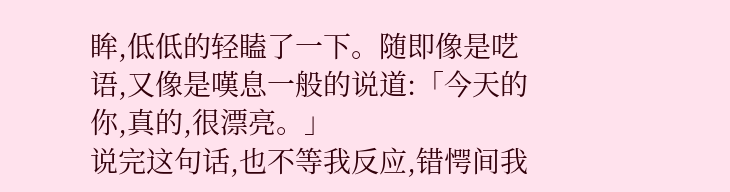眸,低低的轻瞌了一下。随即像是呓语,又像是嘆息一般的说道:「今天的你,真的,很漂亮。」
说完这句话,也不等我反应,错愕间我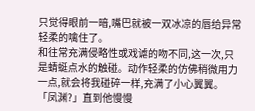只觉得眼前一暗,嘴巴就被一双冰凉的唇给异常轻柔的噙住了。
和往常充满侵略性或戏谑的吻不同,这一次,只是蜻蜓点水的触碰。动作轻柔的仿佛稍微用力一点,就会将我碰碎一样,充满了小心翼翼。
「凤渊?」直到他慢慢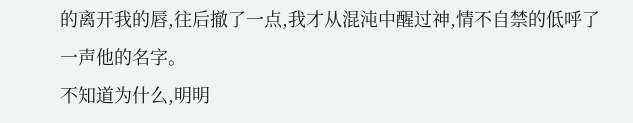的离开我的唇,往后撤了一点,我才从混沌中醒过神,情不自禁的低呼了一声他的名字。
不知道为什么,明明